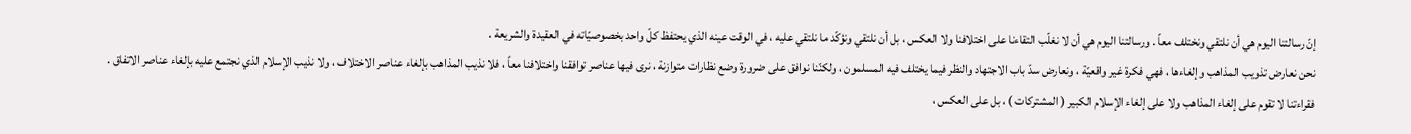إنّ رسالتنا اليوم هي أن نلتقي ونختلف معاً . ورسالتنا اليوم هي أن لا نغلّب التقاءنا على اختلافنا ولا العكس ، بل أن نلتقي ونؤكّد ما نلتقي عليه ، في الوقت عينه الذي يحتفظ كلّ واحد بخصوصيّاته في العقيدة والشريعة .
نحن نعارض تذويب المذاهب وإلغاءها ، فهي فكرة غير واقعيّة ، ونعارض سدّ باب الاجتهاد والنظر فيما يختلف فيه المسلمون ، ولكنّنا نوافق على ضرورة وضع نظارات متوازنة ، نرى فيها عناصر توافقنا واختلافنا معاً ، فلا نذيب المذاهب بإلغاء عناصر الاختلاف ، ولا نذيب الإسلام الذي نجتمع عليه بإلغاء عناصر الاتفاق .
فقراءتنا لا تقوم على إلغاء المذاهب ولا على إلغاء الإسلام الكبير ( المشتركات ) ، بل على العكس ،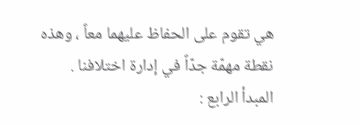هي تقوم على الحفاظ عليهما معاً ، وهذه نقطة مهمّة جدّاً في إدارة اختلافنا .
المبدأ الرابع :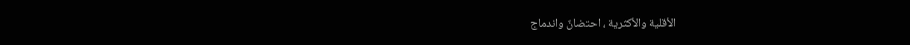الأقلية والأكثرية ، احتضانٌ واندماج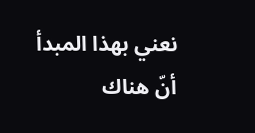نعني بهذا المبدأ أنّ هناك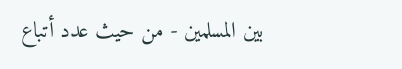بين المسلمين - من حيث عدد أتباع